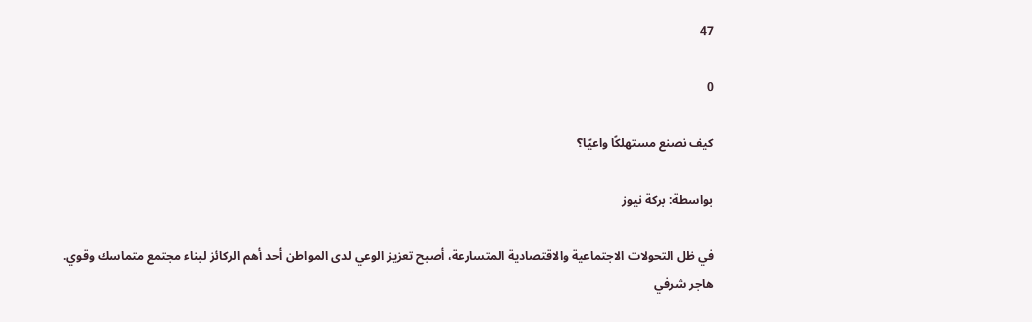47

0

كيف نصنع مستهلكًا واعيًا؟

بواسطة: بركة نيوز

في ظل التحولات الاجتماعية والاقتصادية المتسارعة، أصبح تعزيز الوعي لدى المواطن أحد أهم الركائز لبناء مجتمع متماسك وقوي.
هاجر شرفي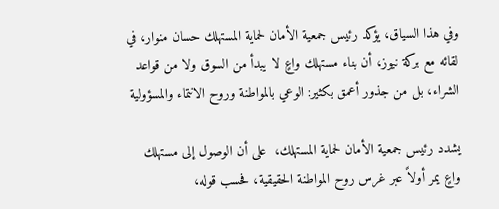وفي هذا السياق، يؤكد رئيس جمعية الأمان لحماية المستهلك حسان منوار، في لقائه مع بركة نيوز، أن بناء مستهلك واعٍ لا يبدأ من السوق ولا من قواعد الشراء، بل من جذور أعمق بكثير: الوعي بالمواطنة وروح الانتماء والمسؤولية

يشدد رئيس جمعية الأمان لحماية المستهلك،  على أن الوصول إلى مستهلك واعٍ يمر أولاً عبر غرس روح المواطنة الحقيقية، فحسب قوله،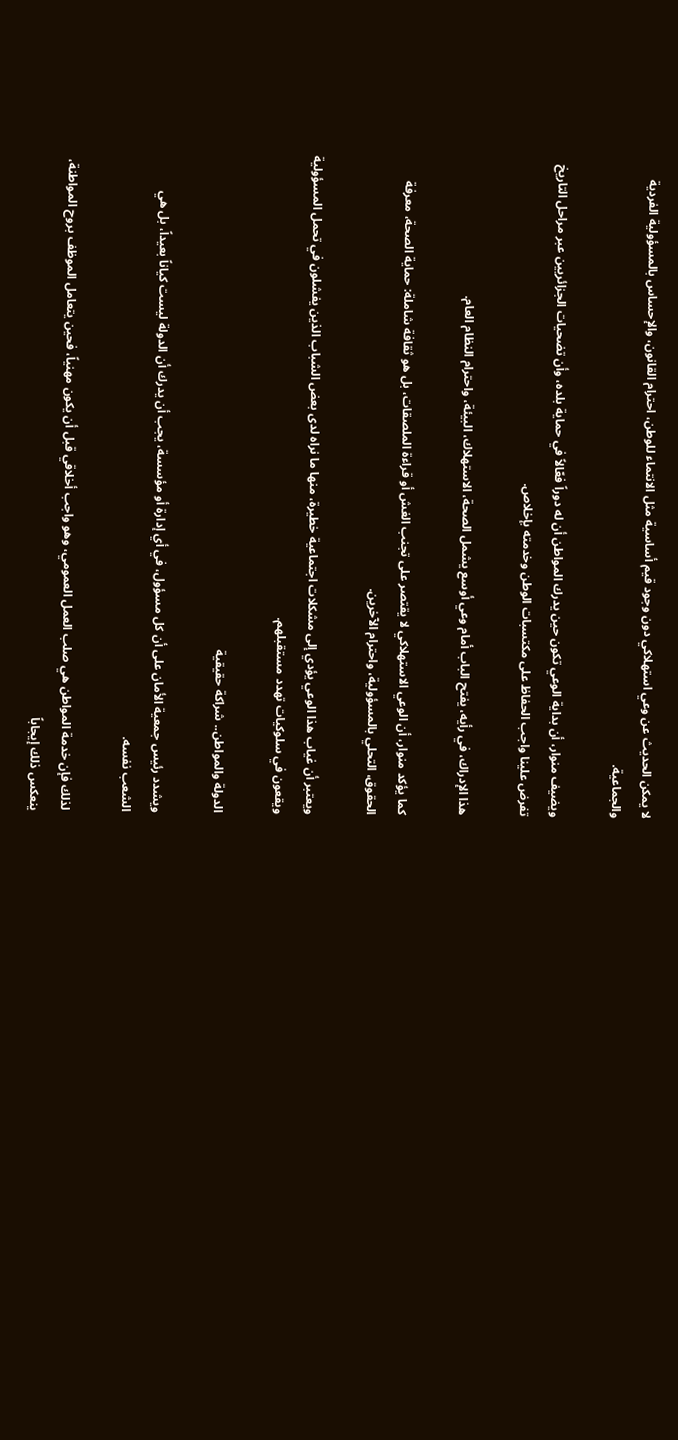لا يمكن الحديث عن وعي استهلاكي دون وجود قيم أساسية مثل الانتماء للوطن، احترام القانون، والإحساس بالمسؤولية الفردية والجماعية.

ويضيف منوار، أن بداية الوعي تكون حين يدرك المواطن أن له دوراً فعّالاً في حماية بلده، وأن تضحيات الجزائريين عبر مراحل التاريخ تفرض علينا واجب الحفاظ على مكتسبات الوطن وخدمته بإخلاص.

هذا الإدراك، في رأيه، يفتح الباب أمام وعي أوسع يشمل الصحة، الاستهلاك، البيئة، واحترام النظام العام.

كما يؤكد منوار، أن الوعي الاستهلاكي لا يقتصر على تجنب الغش أو قراءة الملصقات، بل هو ثقافة شاملة: حماية الصحة، معرفة الحقوق، التحلي بالمسؤولية، واحترام الآخرين.

ويعتبر أن غياب هذا الوعي يؤدي إلى مشكلات اجتماعية خطيرة، منها ما نراه لدى بعض الشباب الذين يفشلون في تحمل المسؤولية ويقعون في سلوكيات تهدد مستقبلهم.

الدولة والمواطن.. شراكة حقيقية

ويشدد رئيس جمعية الأمان على أن كل مسؤول، في أي إدارة أو مؤسسة، يجب أن يدرك أن الدولة ليست كياناً بعيداً، بل هي الشعب نفسه.

لذلك فإن خدمة المواطن هي صلب العمل العمومي، وهو واجب أخلاقي قبل أن يكون مهنياً، فحين يتعامل الموظف بروح المواطنة، ينعكس ذلك إيجاباً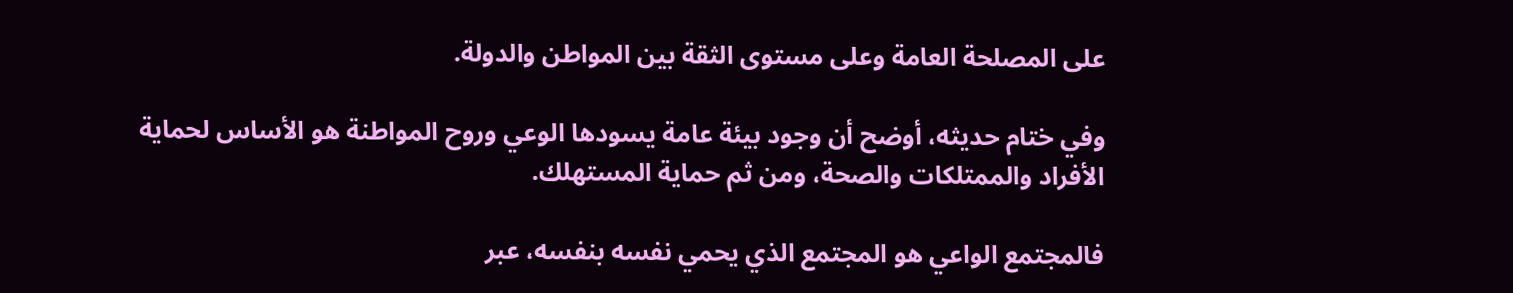على المصلحة العامة وعلى مستوى الثقة بين المواطن والدولة.

وفي ختام حديثه، أوضح أن وجود بيئة عامة يسودها الوعي وروح المواطنة هو الأساس لحماية الأفراد والممتلكات والصحة، ومن ثم حماية المستهلك.

فالمجتمع الواعي هو المجتمع الذي يحمي نفسه بنفسه، عبر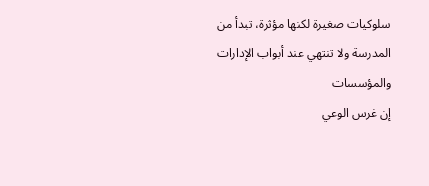سلوكيات صغيرة لكنها مؤثرة، تبدأ من المدرسة ولا تنتهي عند أبواب الإدارات والمؤسسات
إن غرس الوعي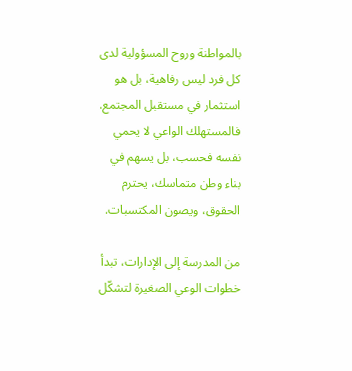بالمواطنة وروح المسؤولية لدى كل فرد ليس رفاهية، بل هو استثمار في مستقبل المجتمع. فالمستهلك الواعي لا يحمي نفسه فحسب، بل يسهم في بناء وطن متماسك، يحترم الحقوق، ويصون المكتسبات.

من المدرسة إلى الإدارات، تبدأ خطوات الوعي الصغيرة لتشكّل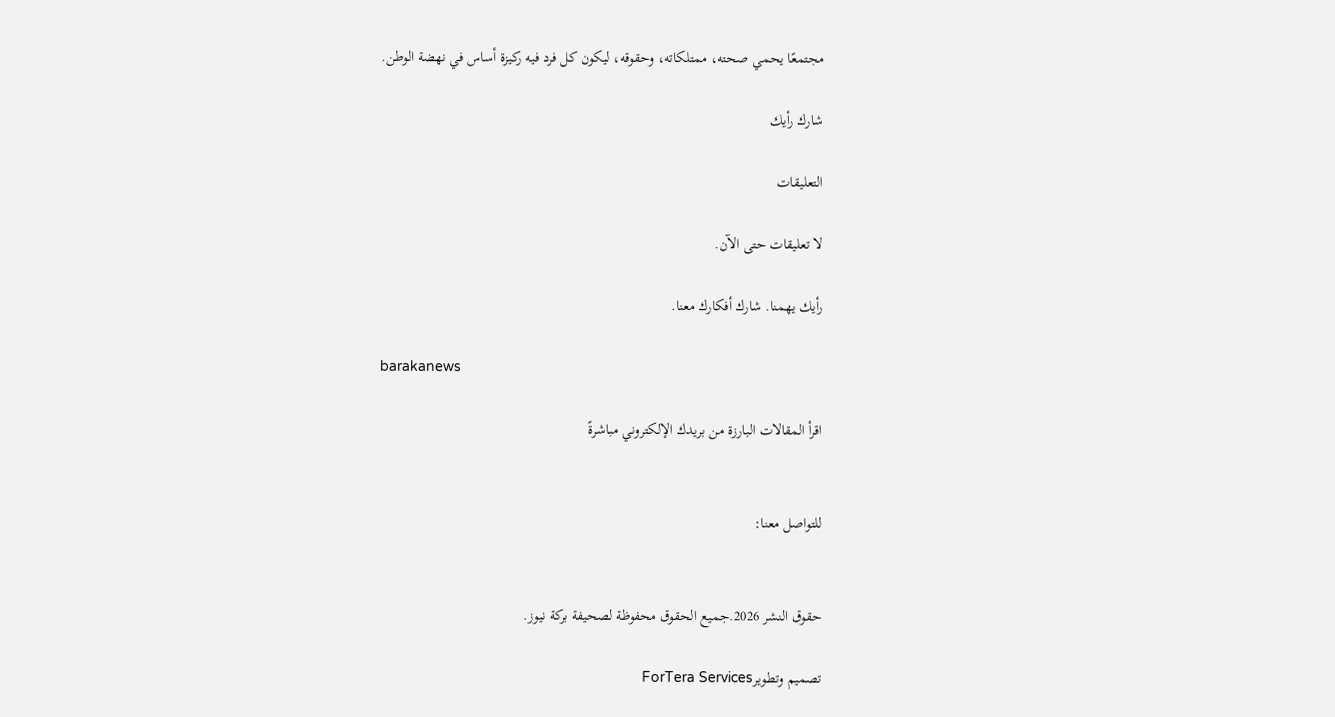مجتمعًا يحمي صحته، ممتلكاته، وحقوقه، ليكون كل فرد فيه ركيزة أساس في نهضة الوطن.

شارك رأيك

التعليقات

لا تعليقات حتى الآن.

رأيك يهمنا. شارك أفكارك معنا.

barakanews

اقرأ المقالات البارزة من بريدك الإلكتروني مباشرةً


للتواصل معنا:


حقوق النشر 2026.جميع الحقوق محفوظة لصحيفة بركة نيوز.

تصميم وتطويرForTera Services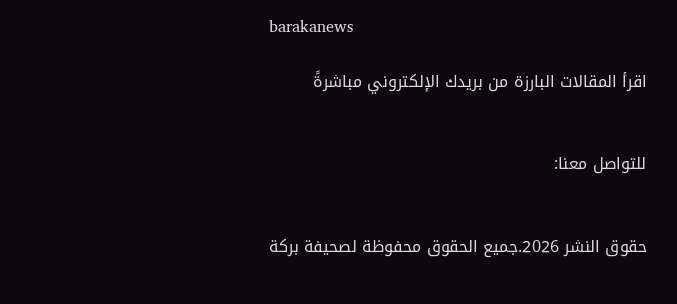barakanews

اقرأ المقالات البارزة من بريدك الإلكتروني مباشرةً


للتواصل معنا:


حقوق النشر 2026.جميع الحقوق محفوظة لصحيفة بركة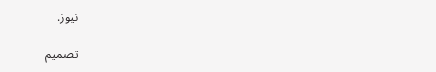نيوز.

تصميم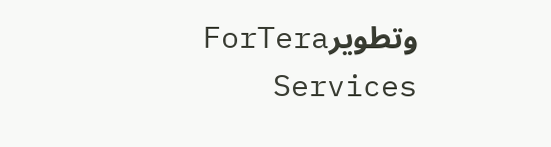وتطويرForTera Services